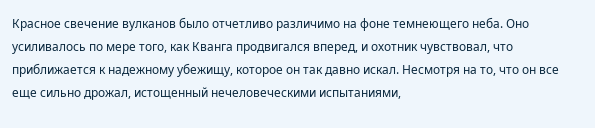Красное свечение вулканов было отчетливо различимо на фоне темнеющего неба. Оно усиливалось по мере того, как Кванга продвигался вперед, и охотник чувствовал, что приближается к надежному убежищу, которое он так давно искал. Несмотря на то, что он все еще сильно дрожал, истощенный нечеловеческими испытаниями,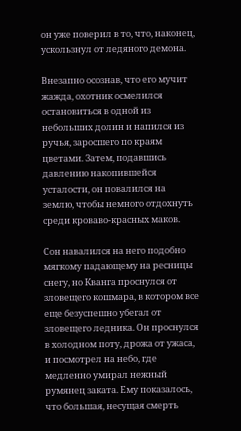он уже поверил в то, что, наконец, ускользнул от ледяного демона.

Внезапно осознав, что его мучит жажда, охотник осмелился остановиться в одной из небольших долин и напился из ручья, заросшего по краям цветами. Затем, подавшись давлению накопившейся усталости, он повалился на землю, чтобы немного отдохнуть среди кроваво-красных маков.

Сон навалился на него подобно мягкому падающему на ресницы снегу, но Кванга проснулся от зловещего кошмара, в котором все еще безуспешно убегал от зловещего ледника. Он проснулся в холодном поту, дрожа от ужаса, и посмотрел на небо, где медленно умирал нежный румянец заката. Ему показалось, что большая, несущая смерть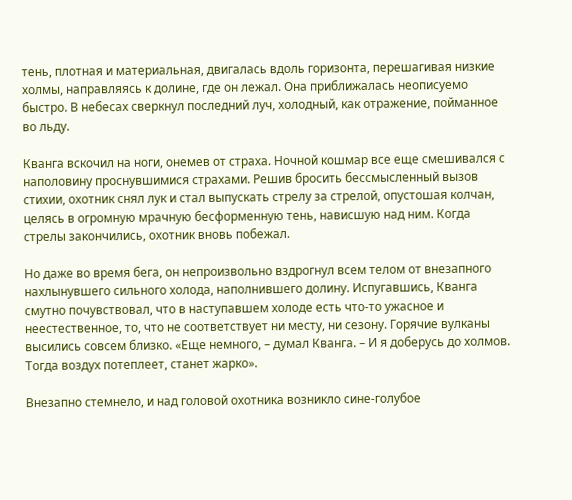тень, плотная и материальная, двигалась вдоль горизонта, перешагивая низкие холмы, направляясь к долине, где он лежал. Она приближалась неописуемо быстро. В небесах сверкнул последний луч, холодный, как отражение, пойманное во льду.

Кванга вскочил на ноги, онемев от страха. Ночной кошмар все еще смешивался с наполовину проснувшимися страхами. Решив бросить бессмысленный вызов стихии, охотник снял лук и стал выпускать стрелу за стрелой, опустошая колчан, целясь в огромную мрачную бесформенную тень, нависшую над ним. Когда стрелы закончились, охотник вновь побежал.

Но даже во время бега, он непроизвольно вздрогнул всем телом от внезапного нахлынувшего сильного холода, наполнившего долину. Испугавшись, Кванга смутно почувствовал, что в наступавшем холоде есть что-то ужасное и неестественное, то, что не соответствует ни месту, ни сезону. Горячие вулканы высились совсем близко. «Еще немного, – думал Кванга. – И я доберусь до холмов. Тогда воздух потеплеет, станет жарко».

Внезапно стемнело, и над головой охотника возникло сине-голубое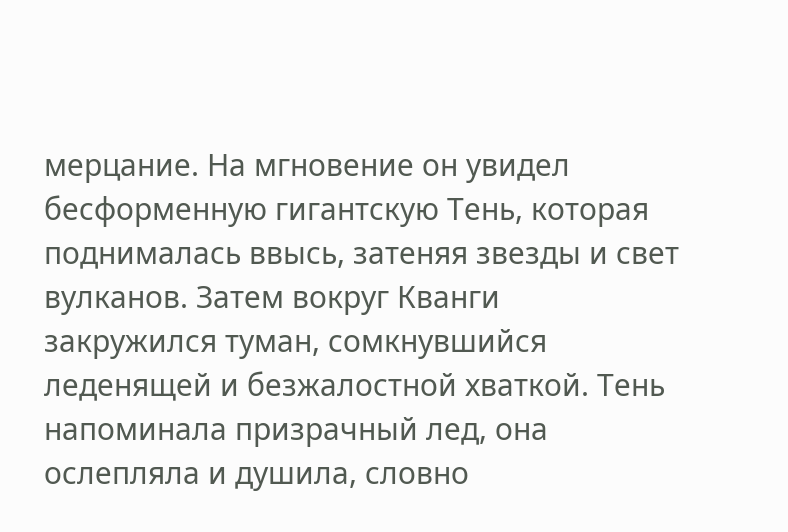мерцание. На мгновение он увидел бесформенную гигантскую Тень, которая поднималась ввысь, затеняя звезды и свет вулканов. Затем вокруг Кванги закружился туман, сомкнувшийся леденящей и безжалостной хваткой. Тень напоминала призрачный лед, она ослепляла и душила, словно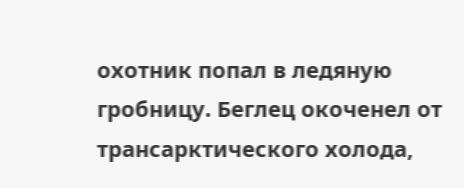охотник попал в ледяную гробницу. Беглец окоченел от трансарктического холода,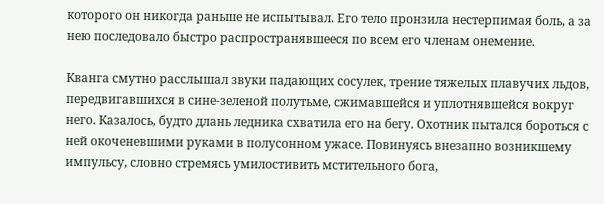которого он никогда раньше не испытывал. Его тело пронзила нестерпимая боль, а за нею последовало быстро распространявшееся по всем его членам онемение.

Кванга смутно расслышал звуки падающих сосулек, трение тяжелых плавучих льдов, передвигавшихся в сине-зеленой полутьме, сжимавшейся и уплотнявшейся вокруг него. Казалось, будто длань ледника схватила его на бегу. Охотник пытался бороться с ней окоченевшими руками в полусонном ужасе. Повинуясь внезапно возникшему импульсу, словно стремясь умилостивить мстительного бога,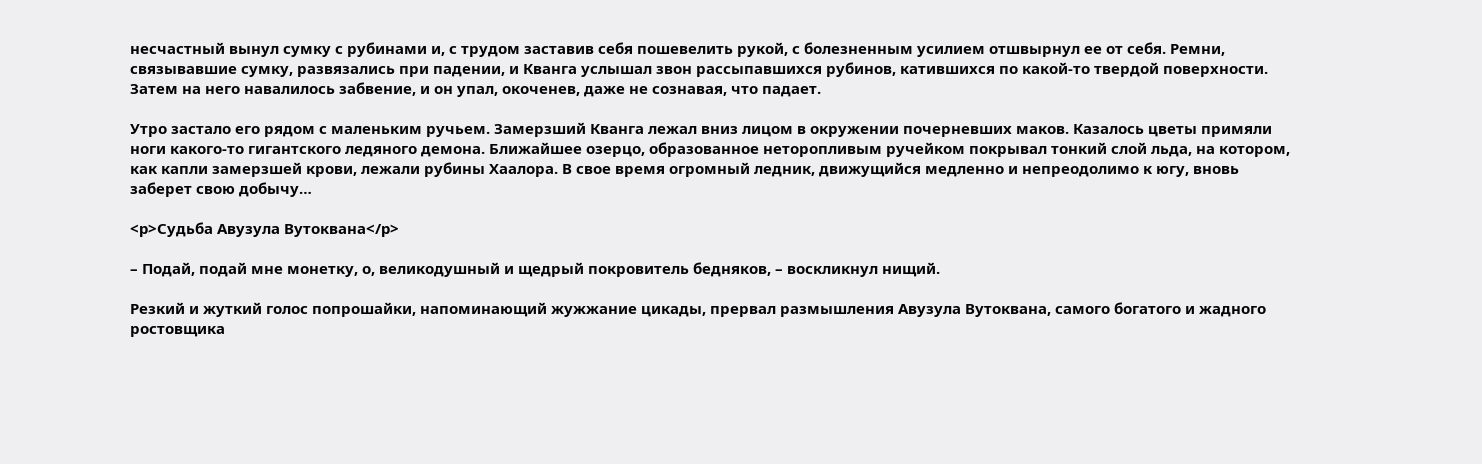несчастный вынул сумку с рубинами и, с трудом заставив себя пошевелить рукой, с болезненным усилием отшвырнул ее от себя. Ремни, связывавшие сумку, развязались при падении, и Кванга услышал звон рассыпавшихся рубинов, катившихся по какой-то твердой поверхности. Затем на него навалилось забвение, и он упал, окоченев, даже не сознавая, что падает.

Утро застало его рядом с маленьким ручьем. Замерзший Кванга лежал вниз лицом в окружении почерневших маков. Казалось цветы примяли ноги какого-то гигантского ледяного демона. Ближайшее озерцо, образованное неторопливым ручейком покрывал тонкий слой льда, на котором, как капли замерзшей крови, лежали рубины Хаалора. В свое время огромный ледник, движущийся медленно и непреодолимо к югу, вновь заберет свою добычу…

<p>Судьба Авузула Вутоквана</p>

– Подай, подай мне монетку, о, великодушный и щедрый покровитель бедняков, – воскликнул нищий.

Резкий и жуткий голос попрошайки, напоминающий жужжание цикады, прервал размышления Авузула Вутоквана, самого богатого и жадного ростовщика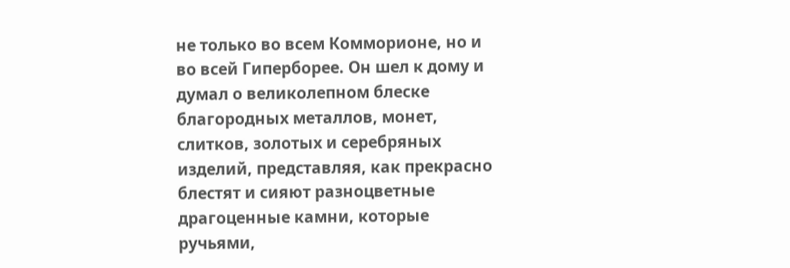не только во всем Комморионе, но и во всей Гиперборее. Он шел к дому и думал о великолепном блеске благородных металлов, монет, слитков, золотых и серебряных изделий, представляя, как прекрасно блестят и сияют разноцветные драгоценные камни, которые ручьями,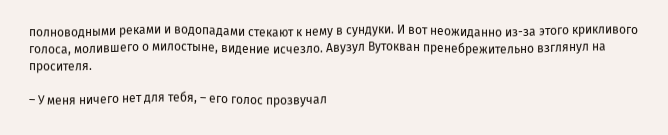полноводными реками и водопадами стекают к нему в сундуки. И вот неожиданно из-за этого крикливого голоса, молившего о милостыне, видение исчезло. Авузул Вутокван пренебрежительно взглянул на просителя.

– У меня ничего нет для тебя, – его голос прозвучал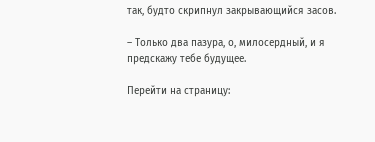так, будто скрипнул закрывающийся засов.

– Только два пазура, о, милосердный, и я предскажу тебе будущее.

Перейти на страницу: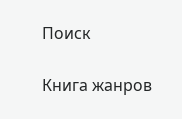Поиск

Книга жанров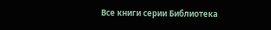Все книги серии Библиотека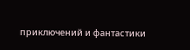приключений и фантастики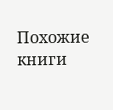Похожие книги